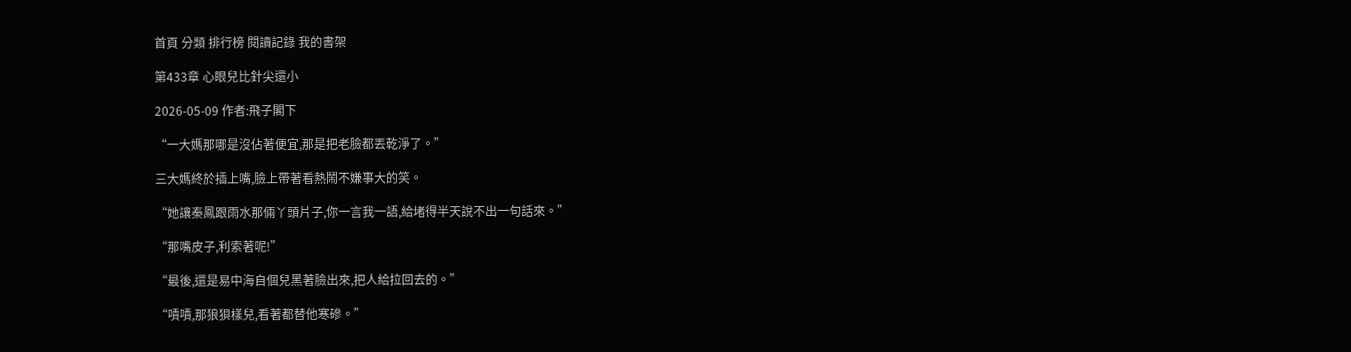首頁 分類 排行榜 閱讀記錄 我的書架

第433章 心眼兒比針尖還小

2026-05-09 作者:飛子閣下

“一大媽那哪是沒佔著便宜,那是把老臉都丟乾淨了。”

三大媽終於插上嘴,臉上帶著看熱鬧不嫌事大的笑。

“她讓秦鳳跟雨水那倆丫頭片子,你一言我一語,給堵得半天說不出一句話來。”

“那嘴皮子,利索著呢!”

“最後,還是易中海自個兒黑著臉出來,把人給拉回去的。”

“嘖嘖,那狼狽樣兒,看著都替他寒磣。”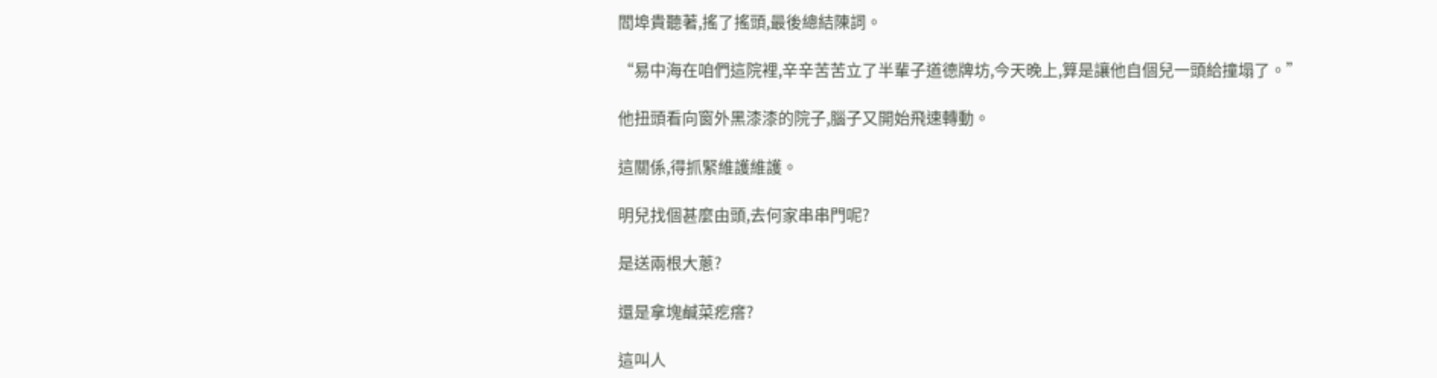閻埠貴聽著,搖了搖頭,最後總結陳詞。

“易中海在咱們這院裡,辛辛苦苦立了半輩子道德牌坊,今天晚上,算是讓他自個兒一頭給撞塌了。”

他扭頭看向窗外黑漆漆的院子,腦子又開始飛速轉動。

這關係,得抓緊維護維護。

明兒找個甚麼由頭,去何家串串門呢?

是送兩根大蔥?

還是拿塊鹹菜疙瘩?

這叫人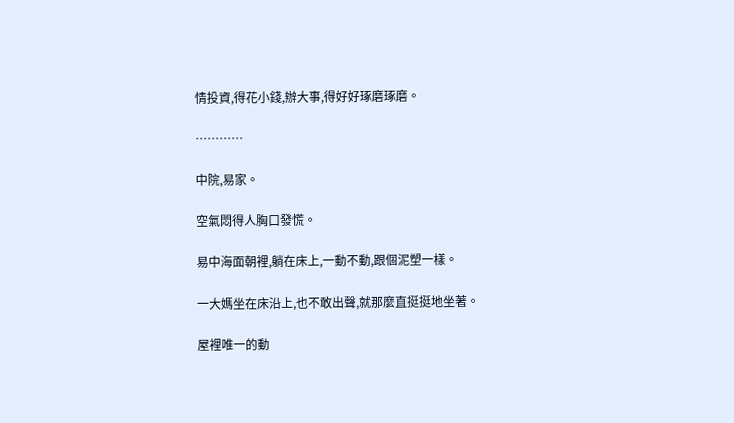情投資,得花小錢,辦大事,得好好琢磨琢磨。

…………

中院,易家。

空氣悶得人胸口發慌。

易中海面朝裡,躺在床上,一動不動,跟個泥塑一樣。

一大媽坐在床沿上,也不敢出聲,就那麼直挺挺地坐著。

屋裡唯一的動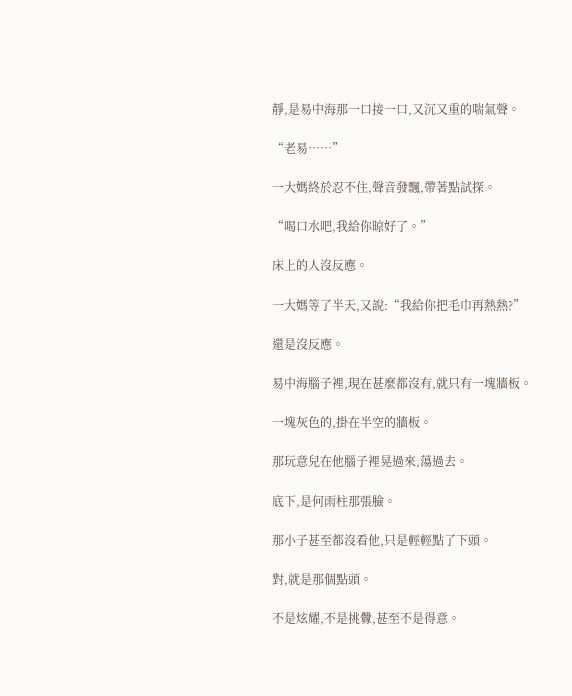靜,是易中海那一口接一口,又沉又重的喘氣聲。

“老易……”

一大媽終於忍不住,聲音發飄,帶著點試探。

“喝口水吧,我給你晾好了。”

床上的人沒反應。

一大媽等了半天,又說:“我給你把毛巾再熱熱?”

還是沒反應。

易中海腦子裡,現在甚麼都沒有,就只有一塊牆板。

一塊灰色的,掛在半空的牆板。

那玩意兒在他腦子裡晃過來,蕩過去。

底下,是何雨柱那張臉。

那小子甚至都沒看他,只是輕輕點了下頭。

對,就是那個點頭。

不是炫耀,不是挑釁,甚至不是得意。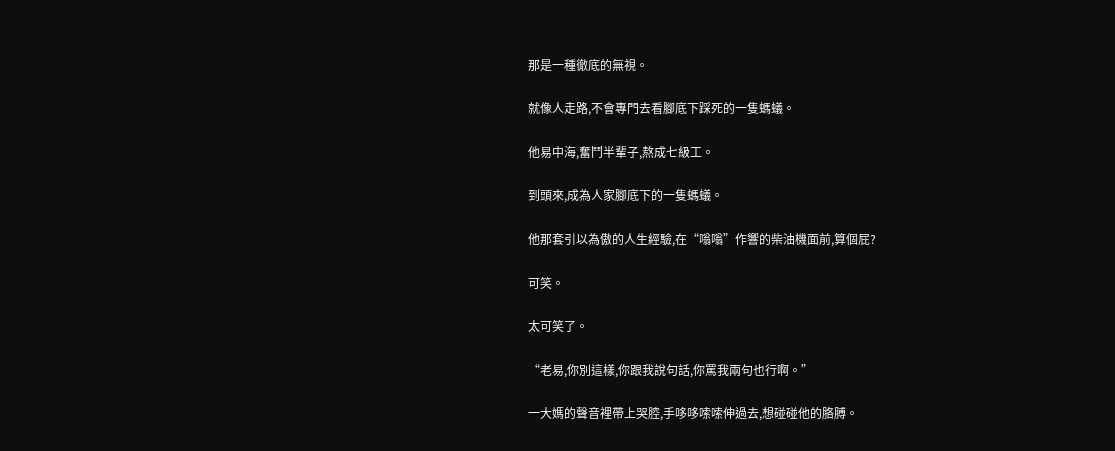那是一種徹底的無視。

就像人走路,不會專門去看腳底下踩死的一隻螞蟻。

他易中海,奮鬥半輩子,熬成七級工。

到頭來,成為人家腳底下的一隻螞蟻。

他那套引以為傲的人生經驗,在“嗡嗡”作響的柴油機面前,算個屁?

可笑。

太可笑了。

“老易,你別這樣,你跟我說句話,你罵我兩句也行啊。”

一大媽的聲音裡帶上哭腔,手哆哆嗦嗦伸過去,想碰碰他的胳膊。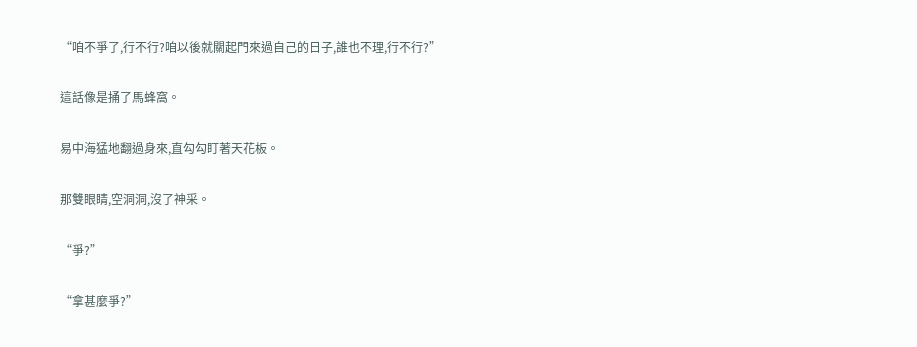“咱不爭了,行不行?咱以後就關起門來過自己的日子,誰也不理,行不行?”

這話像是捅了馬蜂窩。

易中海猛地翻過身來,直勾勾盯著天花板。

那雙眼睛,空洞洞,沒了神采。

“爭?”

“拿甚麼爭?”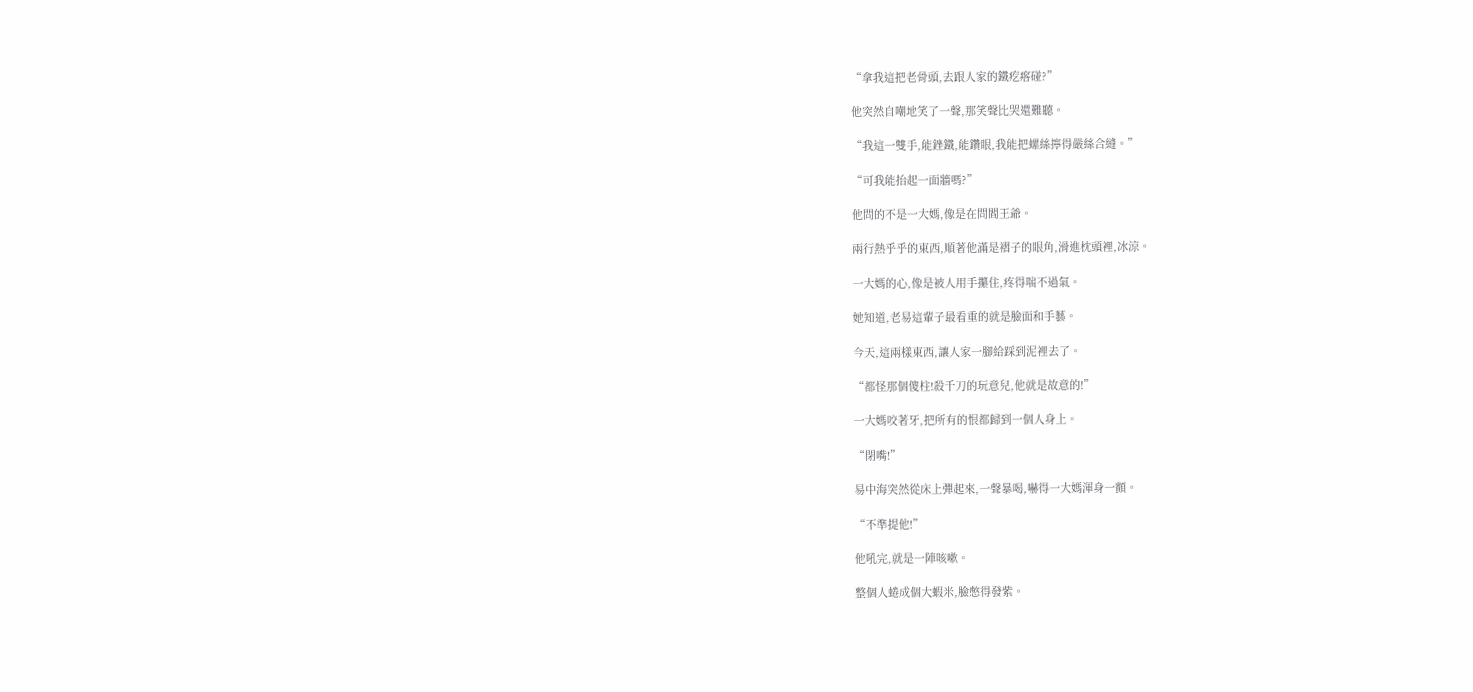“拿我這把老骨頭,去跟人家的鐵疙瘩碰?”

他突然自嘲地笑了一聲,那笑聲比哭還難聽。

“我這一雙手,能銼鐵,能鑽眼,我能把螺絲擰得嚴絲合縫。”

“可我能抬起一面牆嗎?”

他問的不是一大媽,像是在問閻王爺。

兩行熱乎乎的東西,順著他滿是褶子的眼角,滑進枕頭裡,冰涼。

一大媽的心,像是被人用手攥住,疼得喘不過氣。

她知道,老易這輩子最看重的就是臉面和手藝。

今天,這兩樣東西,讓人家一腳給踩到泥裡去了。

“都怪那個傻柱!殺千刀的玩意兒,他就是故意的!”

一大媽咬著牙,把所有的恨都歸到一個人身上。

“閉嘴!”

易中海突然從床上彈起來,一聲暴喝,嚇得一大媽渾身一顫。

“不準提他!”

他吼完,就是一陣咳嗽。

整個人蜷成個大蝦米,臉憋得發紫。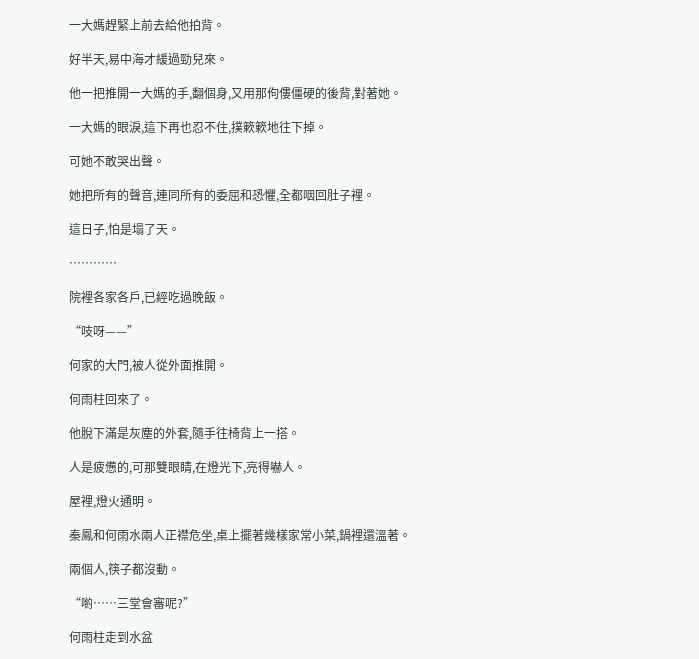一大媽趕緊上前去給他拍背。

好半天,易中海才緩過勁兒來。

他一把推開一大媽的手,翻個身,又用那佝僂僵硬的後背,對著她。

一大媽的眼淚,這下再也忍不住,撲簌簌地往下掉。

可她不敢哭出聲。

她把所有的聲音,連同所有的委屈和恐懼,全都咽回肚子裡。

這日子,怕是塌了天。

…………

院裡各家各戶,已經吃過晚飯。

“吱呀——”

何家的大門,被人從外面推開。

何雨柱回來了。

他脫下滿是灰塵的外套,隨手往椅背上一搭。

人是疲憊的,可那雙眼睛,在燈光下,亮得嚇人。

屋裡,燈火通明。

秦鳳和何雨水兩人正襟危坐,桌上擺著幾樣家常小菜,鍋裡還溫著。

兩個人,筷子都沒動。

“喲……三堂會審呢?”

何雨柱走到水盆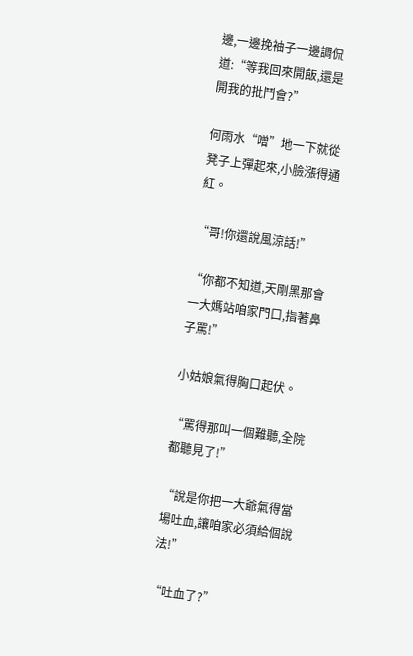邊,一邊挽袖子一邊調侃道:“等我回來開飯,還是開我的批鬥會?”

何雨水“噌”地一下就從凳子上彈起來,小臉漲得通紅。

“哥!你還說風涼話!”

“你都不知道,天剛黑那會一大媽站咱家門口,指著鼻子罵!”

小姑娘氣得胸口起伏。

“罵得那叫一個難聽,全院都聽見了!”

“說是你把一大爺氣得當場吐血,讓咱家必須給個說法!”

“吐血了?”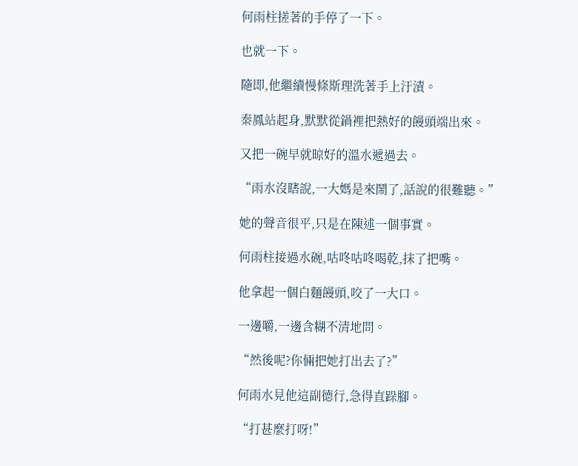何雨柱搓著的手停了一下。

也就一下。

隨即,他繼續慢條斯理洗著手上汙漬。

秦鳳站起身,默默從鍋裡把熱好的饅頭端出來。

又把一碗早就晾好的溫水遞過去。

“雨水沒瞎說,一大媽是來鬧了,話說的很難聽。”

她的聲音很平,只是在陳述一個事實。

何雨柱接過水碗,咕咚咕咚喝乾,抹了把嘴。

他拿起一個白麵饅頭,咬了一大口。

一邊嚼,一邊含糊不清地問。

“然後呢?你倆把她打出去了?”

何雨水見他這副德行,急得直跺腳。

“打甚麼打呀!”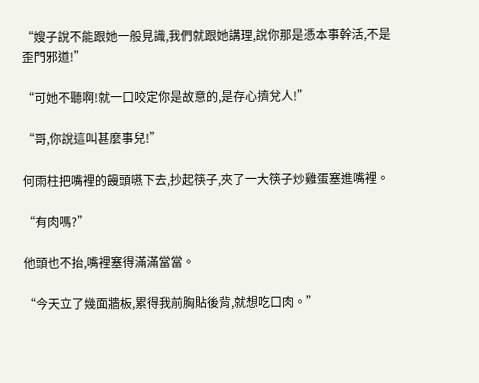“嫂子說不能跟她一般見識,我們就跟她講理,說你那是憑本事幹活,不是歪門邪道!”

“可她不聽啊!就一口咬定你是故意的,是存心擠兌人!”

“哥,你說這叫甚麼事兒!”

何雨柱把嘴裡的饅頭嚥下去,抄起筷子,夾了一大筷子炒雞蛋塞進嘴裡。

“有肉嗎?”

他頭也不抬,嘴裡塞得滿滿當當。

“今天立了幾面牆板,累得我前胸貼後背,就想吃口肉。”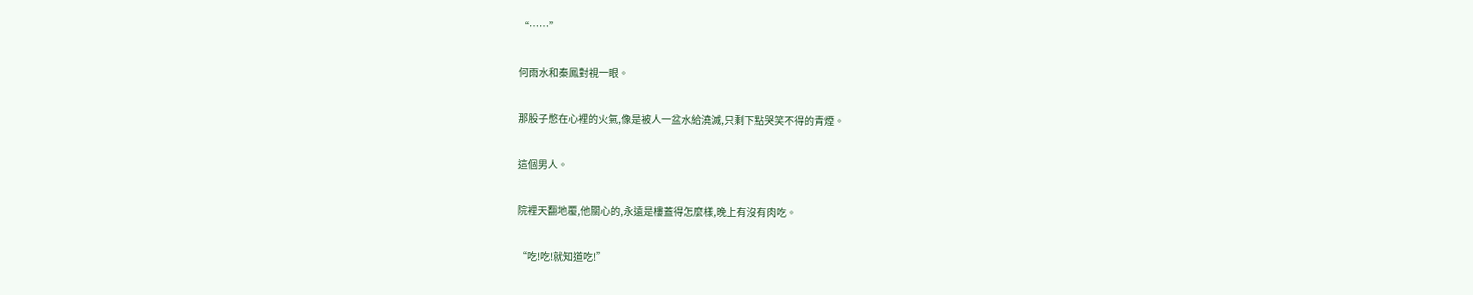“……”

何雨水和秦鳳對視一眼。

那股子憋在心裡的火氣,像是被人一盆水給澆滅,只剩下點哭笑不得的青煙。

這個男人。

院裡天翻地覆,他關心的,永遠是樓蓋得怎麼樣,晚上有沒有肉吃。

“吃!吃!就知道吃!”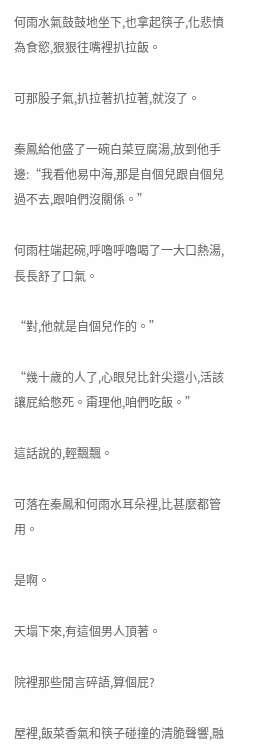何雨水氣鼓鼓地坐下,也拿起筷子,化悲憤為食慾,狠狠往嘴裡扒拉飯。

可那股子氣,扒拉著扒拉著,就沒了。

秦鳳給他盛了一碗白菜豆腐湯,放到他手邊:“我看他易中海,那是自個兒跟自個兒過不去,跟咱們沒關係。”

何雨柱端起碗,呼嚕呼嚕喝了一大口熱湯,長長舒了口氣。

“對,他就是自個兒作的。”

“幾十歲的人了,心眼兒比針尖還小,活該讓屁給憋死。甭理他,咱們吃飯。”

這話說的,輕飄飄。

可落在秦鳳和何雨水耳朵裡,比甚麼都管用。

是啊。

天塌下來,有這個男人頂著。

院裡那些閒言碎語,算個屁?

屋裡,飯菜香氣和筷子碰撞的清脆聲響,融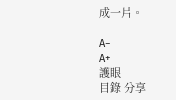成一片。

A−
A+
護眼
目錄 分享